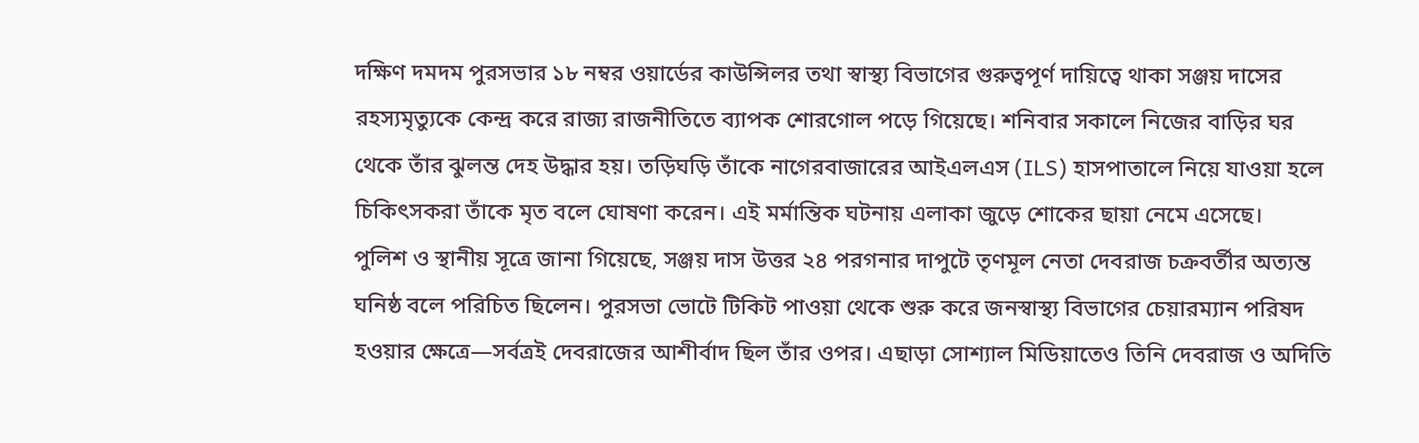দক্ষিণ দমদম পুরসভার ১৮ নম্বর ওয়ার্ডের কাউন্সিলর তথা স্বাস্থ্য বিভাগের গুরুত্বপূর্ণ দায়িত্বে থাকা সঞ্জয় দাসের রহস্যমৃত্যুকে কেন্দ্র করে রাজ্য রাজনীতিতে ব্যাপক শোরগোল পড়ে গিয়েছে। শনিবার সকালে নিজের বাড়ির ঘর থেকে তাঁর ঝুলন্ত দেহ উদ্ধার হয়। তড়িঘড়ি তাঁকে নাগেরবাজারের আইএলএস (ILS) হাসপাতালে নিয়ে যাওয়া হলে চিকিৎসকরা তাঁকে মৃত বলে ঘোষণা করেন। এই মর্মান্তিক ঘটনায় এলাকা জুড়ে শোকের ছায়া নেমে এসেছে।
পুলিশ ও স্থানীয় সূত্রে জানা গিয়েছে, সঞ্জয় দাস উত্তর ২৪ পরগনার দাপুটে তৃণমূল নেতা দেবরাজ চক্রবর্তীর অত্যন্ত ঘনিষ্ঠ বলে পরিচিত ছিলেন। পুরসভা ভোটে টিকিট পাওয়া থেকে শুরু করে জনস্বাস্থ্য বিভাগের চেয়ারম্যান পরিষদ হওয়ার ক্ষেত্রে—সর্বত্রই দেবরাজের আশীর্বাদ ছিল তাঁর ওপর। এছাড়া সোশ্যাল মিডিয়াতেও তিনি দেবরাজ ও অদিতি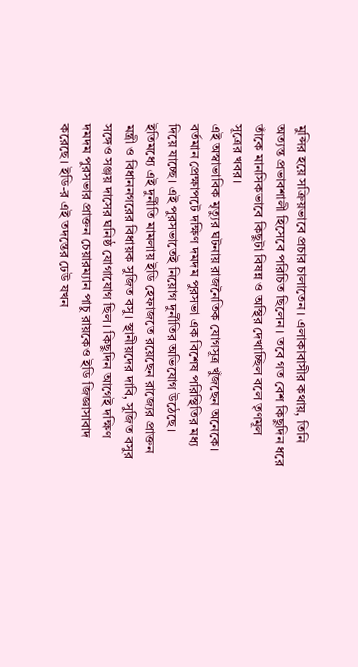মুন্সির হয়ে সক্রিয়ভাবে প্রচার চালাতেন। এলাকাবাসীর কথায়, তিনি অত্যন্ত প্রভাবশালী হিসেবে পরিচিত ছিলেন। তবে গত বেশ কিছুদিন ধরে তাঁকে মানসিকভাবে কিছুটা বিষন্ন ও অস্থির দেখাচ্ছিল বলে তৃণমূল সূত্রের খবর।
এই অস্বাভাবিক মৃত্যুর ঘটনায় রাজনৈতিক যোগসূত্র খুঁজছেন অনেকে। বর্তমান প্রেক্ষাপটে দক্ষিণ দমদম পুরসভা এক বিশেষ পরিস্থিতির মধ্য দিয়ে যাচ্ছে। এই পুরসভাতেই নিয়োগ দুর্নীতির অভিযোগ উঠেছে। ইতিমধ্যে এই দুর্নীতি মামলায় ইডি হেফাজতে রয়েছেন রাজ্যের প্রাক্তন মন্ত্রী ও বিধাননগরের বিধায়ক সুজিত বসু। স্থানীয়দের দাবি, সুজিত বসুর সঙ্গেও সঞ্জয় দাসের ঘনিষ্ঠ যোগাযোগ ছিল। কিছুদিন আগেই দক্ষিণ দমদম পুরসভার প্রাক্তন চেয়ারম্যান পাচু রায়কেও ইডি জিজ্ঞাসাবাদ করেছে। ইডি-র এই তদন্তের ঢেউ যখন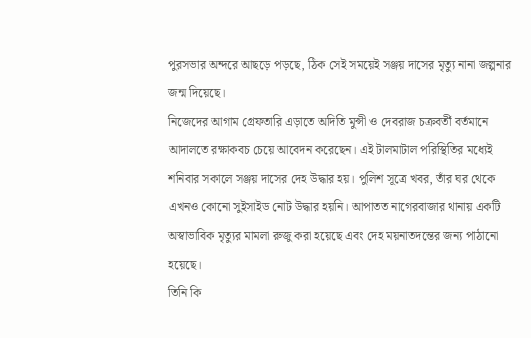পুরসভার অন্দরে আছড়ে পড়ছে, ঠিক সেই সময়েই সঞ্জয় দাসের মৃত্যু নানা জল্পনার জন্ম দিয়েছে।
নিজেদের আগাম গ্রেফতারি এড়াতে অদিতি মুন্সী ও দেবরাজ চক্রবর্তী বর্তমানে আদালতে রক্ষাকবচ চেয়ে আবেদন করেছেন। এই টালমাটাল পরিস্থিতির মধ্যেই শনিবার সকালে সঞ্জয় দাসের দেহ উদ্ধার হয়। পুলিশ সূত্রে খবর, তাঁর ঘর থেকে এখনও কোনো সুইসাইড নোট উদ্ধার হয়নি। আপাতত নাগেরবাজার থানায় একটি অস্বাভাবিক মৃত্যুর মামলা রুজু করা হয়েছে এবং দেহ ময়নাতদন্তের জন্য পাঠানো হয়েছে।
তিনি কি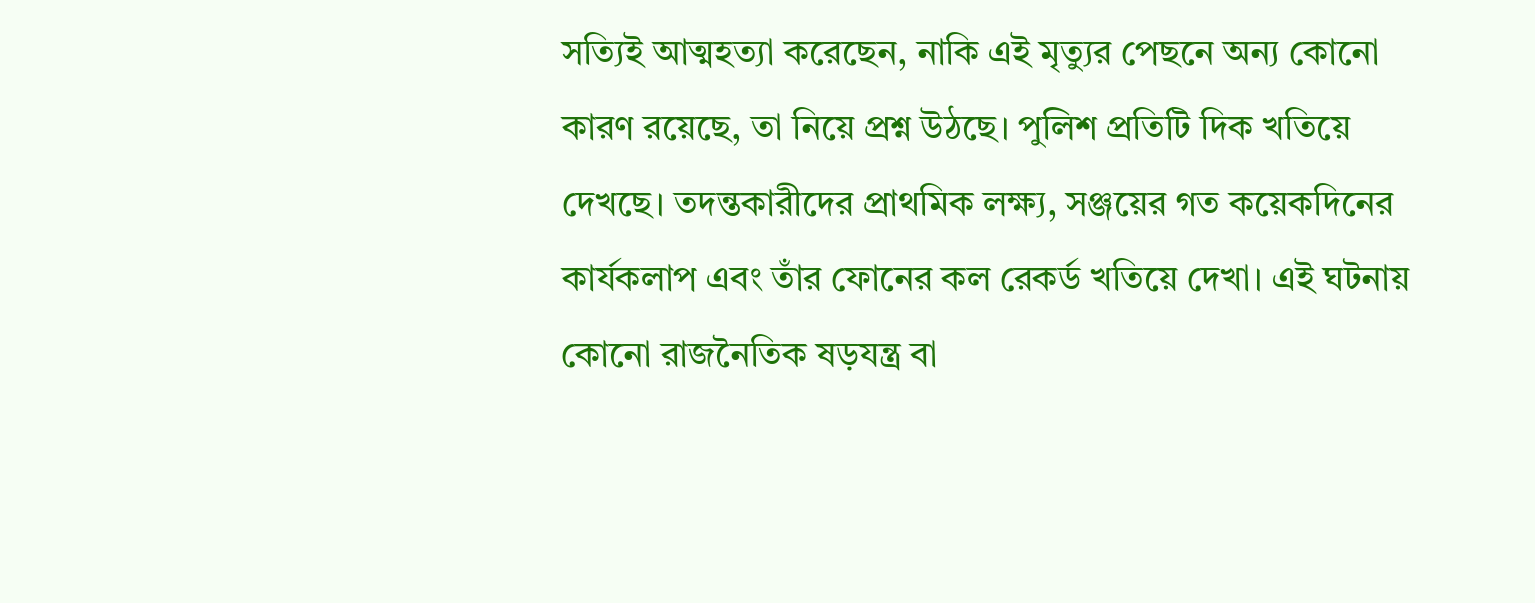সত্যিই আত্মহত্যা করেছেন, নাকি এই মৃত্যুর পেছনে অন্য কোনো কারণ রয়েছে, তা নিয়ে প্রশ্ন উঠছে। পুলিশ প্রতিটি দিক খতিয়ে দেখছে। তদন্তকারীদের প্রাথমিক লক্ষ্য, সঞ্জয়ের গত কয়েকদিনের কার্যকলাপ এবং তাঁর ফোনের কল রেকর্ড খতিয়ে দেখা। এই ঘটনায় কোনো রাজনৈতিক ষড়যন্ত্র বা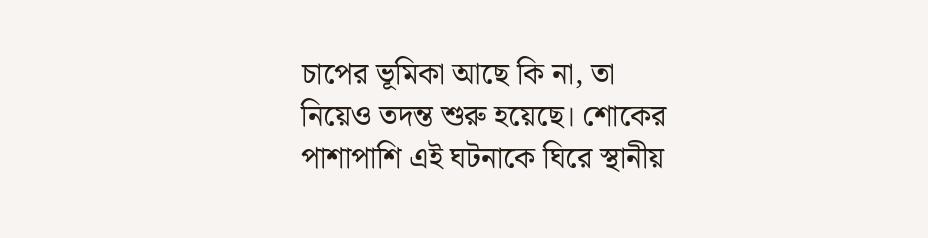চাপের ভূমিকা আছে কি না, তা নিয়েও তদন্ত শুরু হয়েছে। শোকের পাশাপাশি এই ঘটনাকে ঘিরে স্থানীয়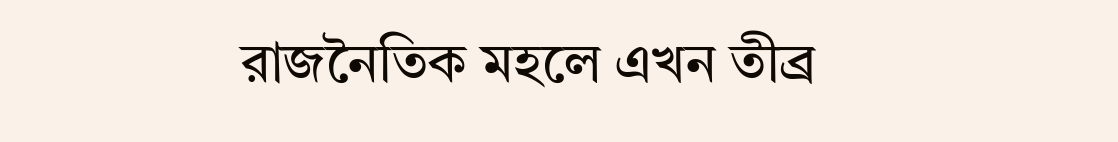রাজনৈতিক মহলে এখন তীব্র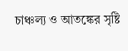চাঞ্চল্য ও আতঙ্কের সৃষ্টি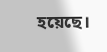হয়েছে।